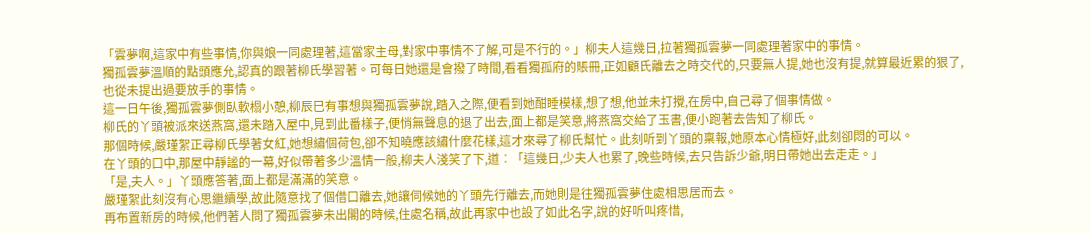「雲夢啊,這家中有些事情,你與娘一同處理著,這當家主母,對家中事情不了解,可是不行的。」柳夫人這幾日,拉著獨孤雲夢一同處理著家中的事情。
獨孤雲夢溫順的點頭應允,認真的跟著柳氏學習著。可每日她還是會撥了時間,看看獨孤府的賬冊,正如顧氏離去之時交代的,只要無人提,她也沒有提,就算最近累的狠了,也從未提出過要放手的事情。
這一日午後,獨孤雲夢側臥軟榻小憩,柳辰巳有事想與獨孤雲夢說,踏入之際,便看到她酣睡模樣,想了想,他並未打攪,在房中,自己尋了個事情做。
柳氏的丫頭被派來送燕窩,還未踏入屋中,見到此番樣子,便悄無聲息的退了出去,面上都是笑意,將燕窩交給了玉書,便小跑著去告知了柳氏。
那個時候,嚴瑾絮正尋柳氏學著女紅,她想繡個荷包,卻不知曉應該繡什麼花樣,這才來尋了柳氏幫忙。此刻听到丫頭的稟報,她原本心情極好,此刻卻悶的可以。
在丫頭的口中,那屋中靜謐的一幕,好似帶著多少溫情一般,柳夫人淺笑了下,道︰「這幾日,少夫人也累了,晚些時候,去只告訴少爺,明日帶她出去走走。」
「是,夫人。」丫頭應答著,面上都是滿滿的笑意。
嚴瑾絮此刻沒有心思繼續學,故此隨意找了個借口離去,她讓伺候她的丫頭先行離去,而她則是往獨孤雲夢住處相思居而去。
再布置新房的時候,他們著人問了獨孤雲夢未出閣的時候,住處名稱,故此再家中也設了如此名字,說的好听叫疼惜,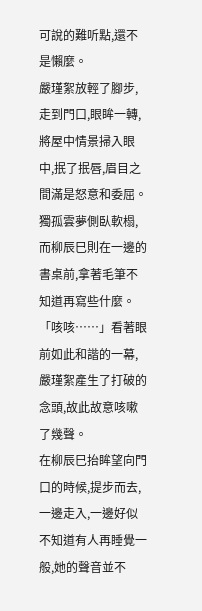可說的難听點,還不是懶麼。
嚴瑾絮放輕了腳步,走到門口,眼眸一轉,將屋中情景掃入眼中,抿了抿唇,眉目之間滿是怒意和委屈。
獨孤雲夢側臥軟榻,而柳辰巳則在一邊的書桌前,拿著毛筆不知道再寫些什麼。
「咳咳……」看著眼前如此和諧的一幕,嚴瑾絮產生了打破的念頭,故此故意咳嗽了幾聲。
在柳辰巳抬眸望向門口的時候,提步而去,一邊走入,一邊好似不知道有人再睡覺一般,她的聲音並不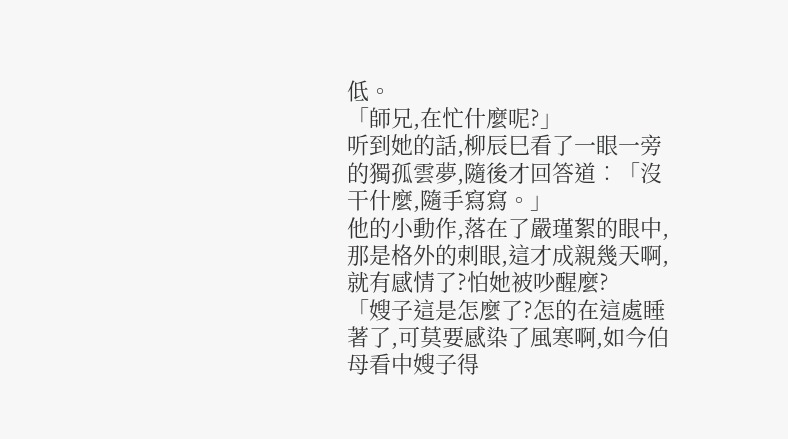低。
「師兄,在忙什麼呢?」
听到她的話,柳辰巳看了一眼一旁的獨孤雲夢,隨後才回答道︰「沒干什麼,隨手寫寫。」
他的小動作,落在了嚴瑾絮的眼中,那是格外的刺眼,這才成親幾天啊,就有感情了?怕她被吵醒麼?
「嫂子這是怎麼了?怎的在這處睡著了,可莫要感染了風寒啊,如今伯母看中嫂子得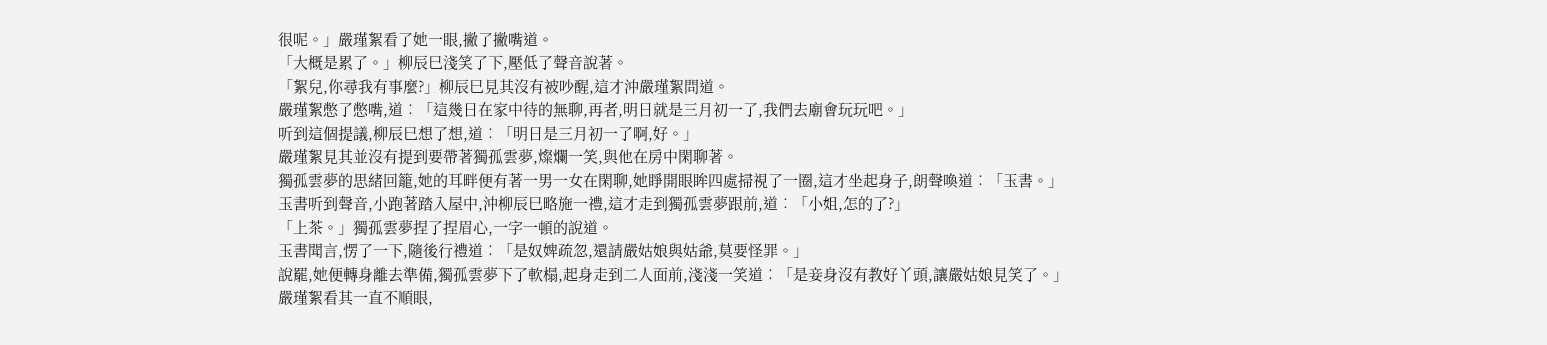很呢。」嚴瑾絮看了她一眼,撇了撇嘴道。
「大概是累了。」柳辰巳淺笑了下,壓低了聲音說著。
「絮兒,你尋我有事麼?」柳辰巳見其沒有被吵醒,這才沖嚴瑾絮問道。
嚴瑾絮憋了憋嘴,道︰「這幾日在家中待的無聊,再者,明日就是三月初一了,我們去廟會玩玩吧。」
听到這個提議,柳辰巳想了想,道︰「明日是三月初一了啊,好。」
嚴瑾絮見其並沒有提到要帶著獨孤雲夢,燦爛一笑,與他在房中閑聊著。
獨孤雲夢的思緒回籠,她的耳畔便有著一男一女在閑聊,她睜開眼眸四處掃視了一圈,這才坐起身子,朗聲喚道︰「玉書。」
玉書听到聲音,小跑著踏入屋中,沖柳辰巳略施一禮,這才走到獨孤雲夢跟前,道︰「小姐,怎的了?」
「上茶。」獨孤雲夢捏了捏眉心,一字一頓的說道。
玉書聞言,愣了一下,隨後行禮道︰「是奴婢疏忽,還請嚴姑娘與姑爺,莫要怪罪。」
說罷,她便轉身離去準備,獨孤雲夢下了軟榻,起身走到二人面前,淺淺一笑道︰「是妾身沒有教好丫頭,讓嚴姑娘見笑了。」
嚴瑾絮看其一直不順眼,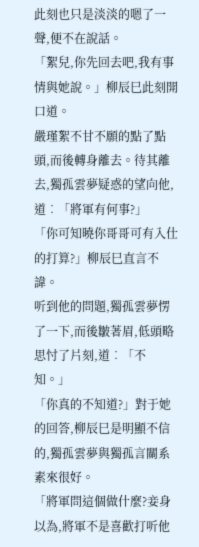此刻也只是淡淡的嗯了一聲,便不在說話。
「絮兒,你先回去吧,我有事情與她說。」柳辰巳此刻開口道。
嚴瑾絮不甘不願的點了點頭,而後轉身離去。待其離去,獨孤雲夢疑惑的望向他,道︰「將軍有何事?」
「你可知曉你哥哥可有入仕的打算?」柳辰巳直言不諱。
听到他的問題,獨孤雲夢愣了一下,而後皺著眉,低頭略思忖了片刻,道︰「不知。」
「你真的不知道?」對于她的回答,柳辰巳是明顯不信的,獨孤雲夢與獨孤言關系素來很好。
「將軍問這個做什麼?妾身以為,將軍不是喜歡打听他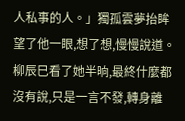人私事的人。」獨孤雲夢抬眸望了他一眼,想了想,慢慢說道。
柳辰巳看了她半晌,最終什麼都沒有說,只是一言不發,轉身離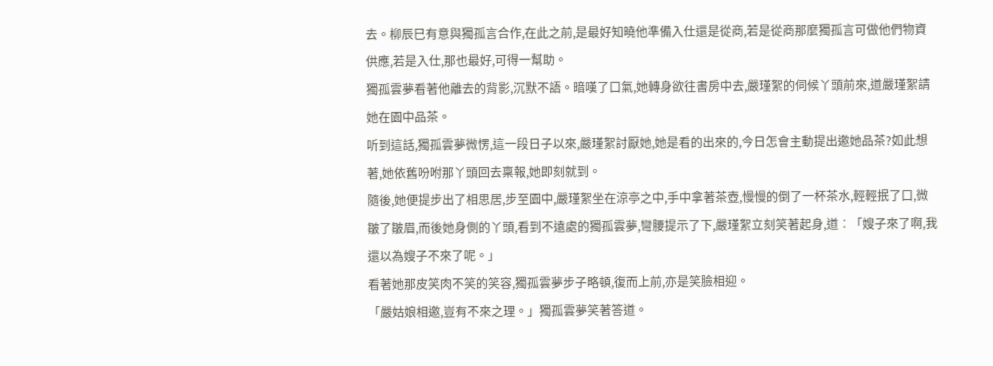去。柳辰巳有意與獨孤言合作,在此之前,是最好知曉他準備入仕還是從商,若是從商那麼獨孤言可做他們物資供應,若是入仕,那也最好,可得一幫助。
獨孤雲夢看著他離去的背影,沉默不語。暗嘆了口氣,她轉身欲往書房中去,嚴瑾絮的伺候丫頭前來,道嚴瑾絮請她在園中品茶。
听到這話,獨孤雲夢微愣,這一段日子以來,嚴瑾絮討厭她,她是看的出來的,今日怎會主動提出邀她品茶?如此想著,她依舊吩咐那丫頭回去稟報,她即刻就到。
隨後,她便提步出了相思居,步至園中,嚴瑾絮坐在涼亭之中,手中拿著茶壺,慢慢的倒了一杯茶水,輕輕抿了口,微皺了皺眉,而後她身側的丫頭,看到不遠處的獨孤雲夢,彎腰提示了下,嚴瑾絮立刻笑著起身,道︰「嫂子來了啊,我還以為嫂子不來了呢。」
看著她那皮笑肉不笑的笑容,獨孤雲夢步子略頓,復而上前,亦是笑臉相迎。
「嚴姑娘相邀,豈有不來之理。」獨孤雲夢笑著答道。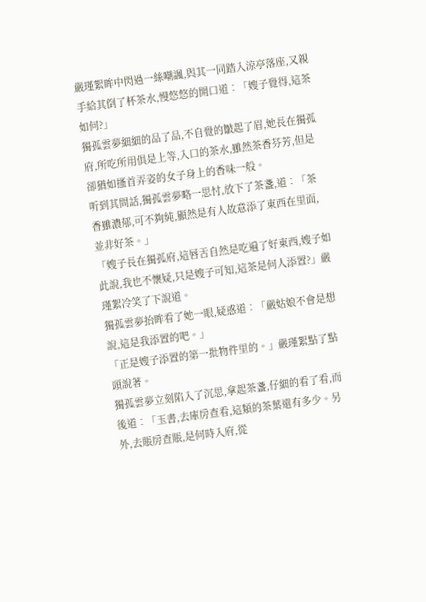嚴瑾絮眸中閃過一絲嘲諷,與其一同踏入涼亭落座,又親手給其倒了杯茶水,慢悠悠的開口道︰「嫂子覺得,這茶如何?」
獨孤雲夢細細的品了品,不自覺的皺起了眉,她長在獨孤府,所吃所用俱是上等,入口的茶水,雖然茶香芬芳,但是卻猶如搔首弄姿的女子身上的香味一般。
听到其問話,獨孤雲夢略一思忖,放下了茶盞,道︰「茶香雖濃郁,可不夠純,顯然是有人故意添了東西在里面,並非好茶。」
「嫂子長在獨孤府,這唇舌自然是吃遍了好東西,嫂子如此說,我也不懷疑,只是嫂子可知,這茶是何人添置?」嚴瑾絮冷笑了下說道。
獨孤雲夢抬眸看了她一眼,疑惑道︰「嚴姑娘不會是想說,這是我添置的吧。」
「正是嫂子添置的第一批物件里的。」嚴瑾絮點了點頭說著。
獨孤雲夢立刻陷入了沉思,拿起茶盞,仔細的看了看,而後道︰「玉書,去庫房查看,這類的茶葉還有多少。另外,去賬房查賬,是何時入府,從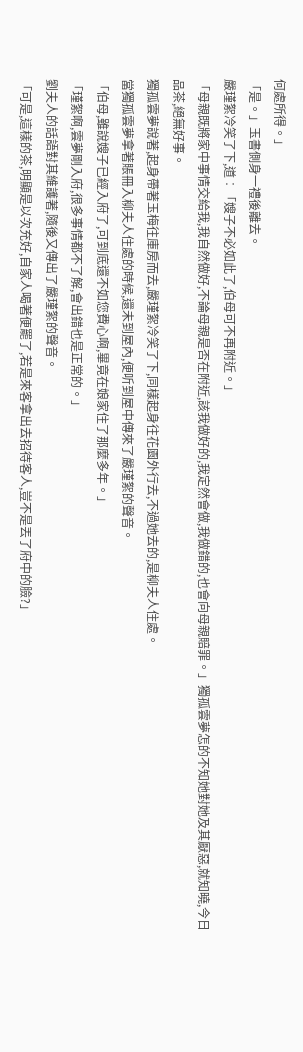何處所得。」
「是。」玉書側身一禮後離去。
嚴瑾絮冷笑了下,道︰「嫂子不必如此了,伯母可不再附近。」
「母親既將家中事情交給我,我自然做好,不論母親是否在附近,該我做好的,我定然會做,我做錯的,也會向母親賠罪。」獨孤雲夢怎的不知她對她及其厭惡,就知曉,今日品茶,絕無好事。
獨孤雲夢說著,起身帶著玉梅往庫房而去,嚴瑾絮冷笑了下,同樣起身往花園外行去,不過她去的,是柳夫人住處。
當獨孤雲夢拿著賬冊入柳夫人住處的時候,還未到屋內,便听到屋中傳來了嚴瑾絮的聲音。
「伯母,雖說嫂子已經入府了,可到底還不如您費心啊,畢竟在娘家住了那麼多年。」
「瑾絮啊,雲夢剛入府,很多事情都不了解,會出錯也是正常的。」
劉夫人的話語對其維護著,隨後又傳出了嚴瑾絮的聲音。
「可是,這樣的茶,明顯是以次充好,自家人喝著便罷了,若是來客拿出去招待客人,豈不是丟了府中的臉?」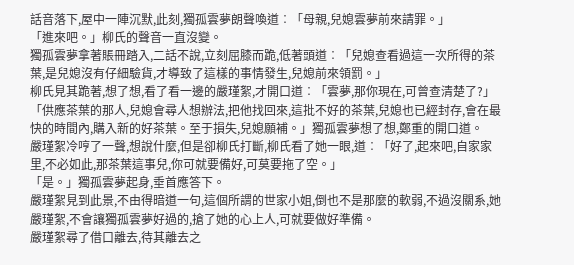話音落下,屋中一陣沉默,此刻,獨孤雲夢朗聲喚道︰「母親,兒媳雲夢前來請罪。」
「進來吧。」柳氏的聲音一直沒變。
獨孤雲夢拿著賬冊踏入,二話不說,立刻屈膝而跪,低著頭道︰「兒媳查看過這一次所得的茶葉,是兒媳沒有仔細驗貨,才導致了這樣的事情發生,兒媳前來領罰。」
柳氏見其跪著,想了想,看了看一邊的嚴瑾絮,才開口道︰「雲夢,那你現在,可曾查清楚了?」
「供應茶葉的那人,兒媳會尋人想辦法,把他找回來,這批不好的茶葉,兒媳也已經封存,會在最快的時間內,購入新的好茶葉。至于損失,兒媳願補。」獨孤雲夢想了想,鄭重的開口道。
嚴瑾絮冷哼了一聲,想說什麼,但是卻柳氏打斷,柳氏看了她一眼,道︰「好了,起來吧,自家家里,不必如此,那茶葉這事兒,你可就要備好,可莫要拖了空。」
「是。」獨孤雲夢起身,垂首應答下。
嚴瑾絮見到此景,不由得暗道一句,這個所謂的世家小姐,倒也不是那麼的軟弱,不過沒關系,她嚴瑾絮,不會讓獨孤雲夢好過的,搶了她的心上人,可就要做好準備。
嚴瑾絮尋了借口離去,待其離去之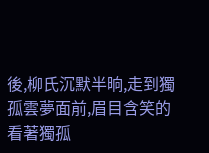後,柳氏沉默半晌,走到獨孤雲夢面前,眉目含笑的看著獨孤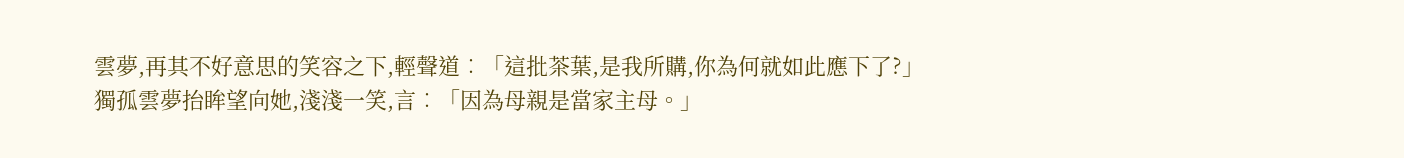雲夢,再其不好意思的笑容之下,輕聲道︰「這批茶葉,是我所購,你為何就如此應下了?」
獨孤雲夢抬眸望向她,淺淺一笑,言︰「因為母親是當家主母。」